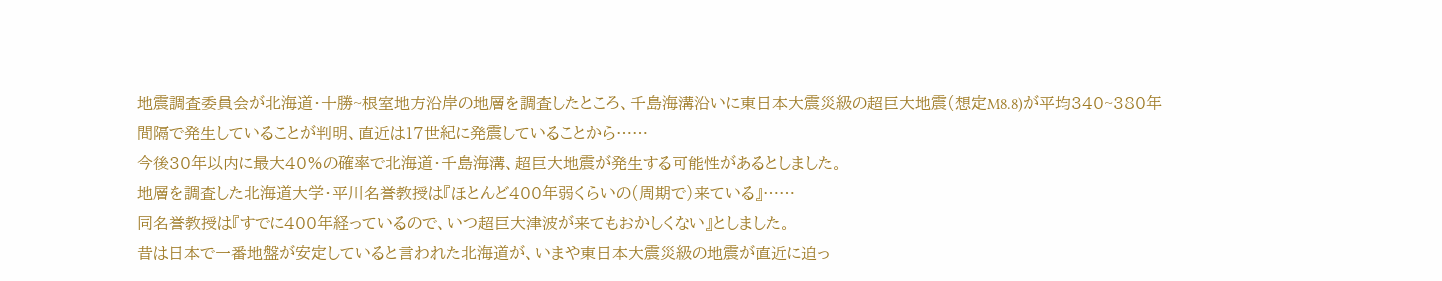地震調査委員会が北海道・十勝~根室地方沿岸の地層を調査したところ、千島海溝沿いに東日本大震災級の超巨大地震(想定M8.8)が平均340~380年間隔で発生していることが判明、直近は17世紀に発震していることから……
今後30年以内に最大40%の確率で北海道・千島海溝、超巨大地震が発生する可能性があるとしました。
地層を調査した北海道大学・平川名誉教授は『ほとんど400年弱くらいの(周期で)来ている』……
同名誉教授は『すでに400年経っているので、いつ超巨大津波が来てもおかしくない』としました。
昔は日本で一番地盤が安定していると言われた北海道が、いまや東日本大震災級の地震が直近に迫っ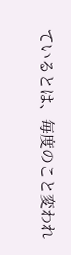ているとは、毎度のこと変われ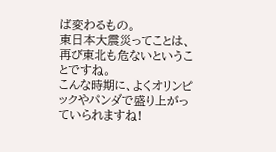ば変わるもの。
東日本大震災ってことは、再び東北も危ないということですね。
こんな時期に、よくオリンピックやパンダで盛り上がっていられますね!